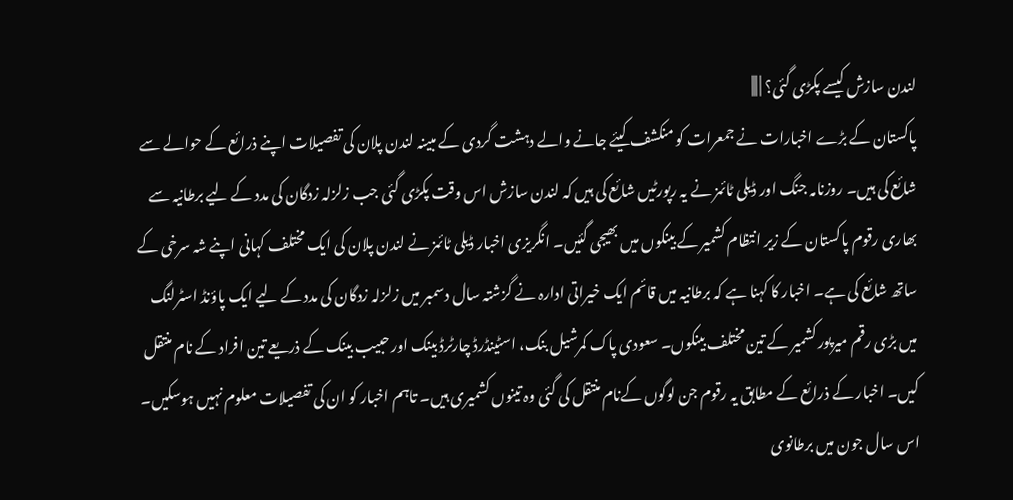لندن سازش کیسے پکڑی گئی؟ | |||
پاکستان کے بڑے اخبارات نے جمعرات کو منکشف کیئے جانے والے دہشت گردی کے مبینہ لندن پلان کی تفصیلات اپنے ذرائع کے حوالے سے شائع کی ہیں۔ روزنامہ جنگ اور ڈیلی ٹائمز نے یہ رپورٹیں شائع کی ہیں کہ لندن سازش اس وقت پکڑی گئی جب زلزلہ زدگان کی مدد کے لیے برطانیہ سے بھاری رقوم پاکستان کے زیر انتظام کشمیر کے بینکوں میں بھیجی گئیں۔ انگریزی اخبار ڈیلی ٹائمز نے لندن پلان کی ایک مختلف کہانی اپنے شہ سرخی کے ساتھ شائع کی ہے۔ اخبار کا کہنا ہے کہ برطانیہ میں قائم ایک خیراتی ادارہ نے گزشتہ سال دسمبر میں زلزلہ زدگان کی مدد کے لیے ایک پاؤنڈ اسٹرلنگ میں بڑی رقم میرپور کشمیر کے تین مختلف بینکوں۔ سعودی پاک کمرشیل بنک، اسٹینڈرڈ چارٹرڈ بینک اور حبیب بینک کے ذریعے تین افراد کے نام منتقل کیں۔ اخبار کے ذرائع کے مطابق یہ رقوم جن لوگوں کےنام منتقل کی گئی وہ تینوں کشمیری ہیں۔ تاہم اخبار کو ان کی تفصیلات معلوم نہیں ہوسکیں۔
اس سال جون میں برطانوی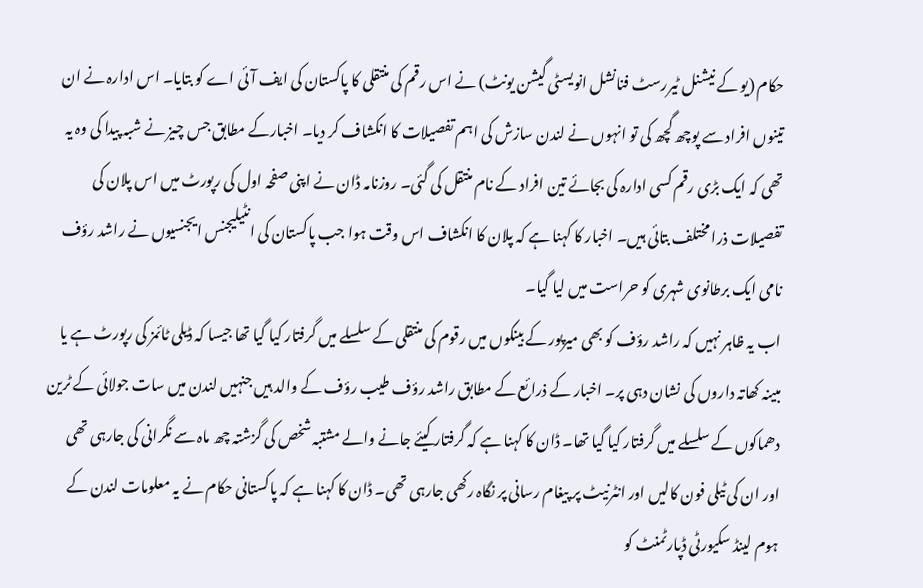حکام (یو کے نیشنل ٹیررسٹ فنانشل انویسٹی گیشن یونٹ) نے اس رقم کی منتقلی کا پاکستان کی ایف آئی اے کو بتایا۔ اس ادارہ نے ان تینوں افراد سے پوچھ گچھ کی تو انہوں نے لندن سازش کی اہم تفصیلات کا انکشاف کر دیا۔ اخبارکے مطابق جس چیز نے شبہ پیدا کی وہ یہ تھی کہ ایک بڑی رقم کسی ادارہ کی بجائے تین افراد کے نام منتقل کی گئی۔ روزنامہ ڈان نے اپنی صفحہ اول کی رپورٹ میں اس پلان کی تفصیلات ذرا مختلف بتائی ہیں۔ اخبار کا کہنا ہے کہ پلان کا انکشاف اس وقت ہوا جب پاکستان کی انٹیلیجنس ایجنسیوں نے راشد رؤف نامی ایک برطانوی شہری کو حراست میں لیا گیا۔
اب یہ ظاہر نہیں کہ راشد رؤف کو بھی میرپور کے بینکوں میں رقوم کی منتقلی کے سلسلے میں گرفتار کیا گیا تھا جیسا کہ ڈیلی ٹائمز کی رپورٹ ہے یا مبینہ کھاتہ داروں کی نشان دہی پر۔ اخبار کے ذرائع کے مطابق راشد رؤف طیب رؤف کے والد ہیں جنہیں لندن میں سات جولائی کے ٹرین دھماکوں کے سلسلے میں گرفتار کیا گیا تھا۔ ڈان کا کہنا ہے کہ گرفتار کیئے جانے والے مشتبہ شخص کی گزشتہ چھ ماہ سے نگرانی کی جارہی تھی اور ان کی ٹیلی فون کالیں اور انٹرنیٹ پر پیغام رسانی پر نگاہ رکھی جارہی تھی۔ ڈان کا کہنا ہے کہ پاکستانی حکام نے یہ معلومات لندن کے ہوم لینڈ سکیورٹی ڈپارٹمنٹ کو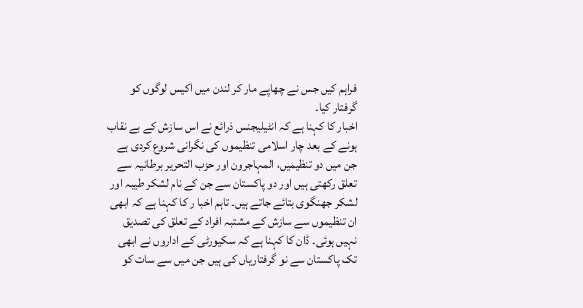فراہم کیں جس نے چھاپے مار کر لندن میں اکیس لوگوں کو گرفتار کیا۔
اخبار کا کہنا ہے کہ انٹیلیجنس ذرائع نے اس سازش کے بے نقاب ہونے کے بعد چار اسلامی تنظیموں کی نگرانی شروع کردی ہے جن میں دو تنظیمیں، المہاجرون اور حزب التحریر برطانیہ سے تعلق رکھتی ہیں اور دو پاکستان سے جن کے نام لشکر طیبہ اور لشکر جھنگوی بتائے جاتے ہیں۔ تاہم اخبا ر کا کہنا ہے کہ ابھی ان تنظیموں سے سازش کے مشتبہ افراد کے تعلق کی تصدیق نہیں ہوئی۔ ڈان کا کہنا ہے کہ سکیورٹی کے اداروں نے ابھی تک پاکستان سے نو گرفتاریاں کی ہیں جن میں سے سات کو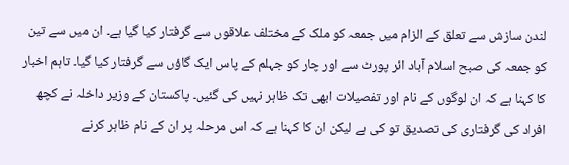لندن سازش سے تعلق کے الزام میں جمعہ کو ملک کے مختلف علاقوں سے گرفتار کیا گیا ہے۔ ان میں سے تین کو جمعہ کی صبح اسلام آباد ائر پورٹ سے اور چار کو جہلم کے پاس ایک گاؤں سے گرفتار کیا گیا۔ تاہم اخبار کا کہنا ہے کہ ان لوگوں کے نام اور تفصیلات ابھی تک ظاہر نہیں کی گئیں۔ پاکستان کے وزیر داخلہ نے کچھ افراد کی گرفتاری کی تصدیق تو کی ہے لیکن ان کا کہنا ہے کہ اس مرحلہ پر ان کے نام ظاہر کرنے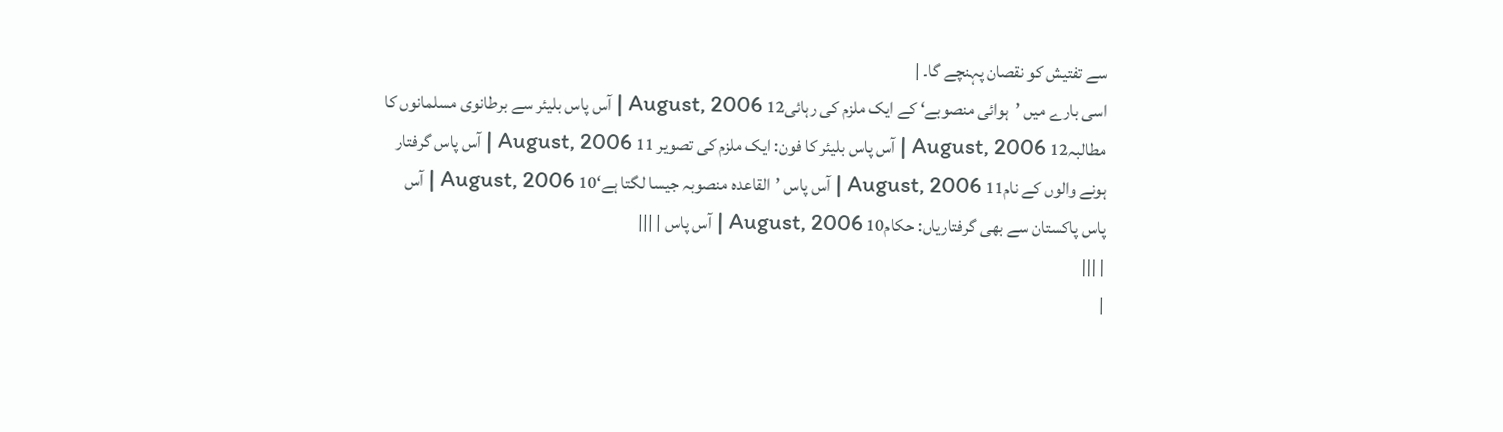سے تفتیش کو نقصان پہنچے گا۔ |
اسی بارے میں ’ہوائی منصوبے‘ کے ایک ملزم کی رہائی12 August, 2006 | آس پاس بلیئر سے برطانوی مسلمانوں کا مطالبہ12 August, 2006 | آس پاس بلیئر کا فون: ایک ملزم کی تصویر 11 August, 2006 | آس پاس گرفتار ہونے والوں کے نام11 August, 2006 | آس پاس ’القاعدہ منصوبہ جیسا لگتا ہے‘10 August, 2006 | آس پاس پاکستان سے بھی گرفتاریاں: حکام10 August, 2006 | آس پاس | |||
| |||
|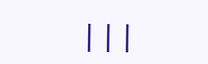|||